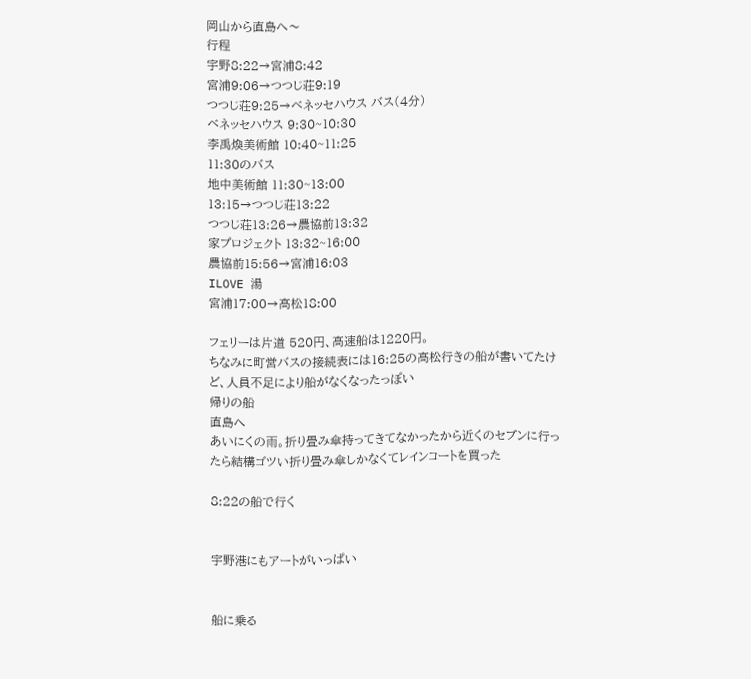岡山から直島へ〜
行程
宇野8:22→宮浦8:42
宮浦9:06→つつじ荘9:19
つつじ荘9:25→ベネッセハウス バス(4分)
ベネッセハウス 9:30~10:30
李禹煥美術館 10:40~11:25
11:30のバス
地中美術館 11:30~13:00
13:15→つつじ荘13:22
つつじ荘13:26→農協前13:32
家プロジェクト 13:32~16:00
農協前15:56→宮浦16:03
ILOVE 湯
宮浦17:00→高松18:00

フェリーは片道 520円、高速船は1220円。
ちなみに町営バスの接続表には16:25の高松行きの船が書いてたけど、人員不足により船がなくなったっぽい
帰りの船
直島へ
あいにくの雨。折り畳み傘持ってきてなかったから近くのセブンに行ったら結構ゴツい折り畳み傘しかなくてレインコートを買った

8:22の船で行く


宇野港にもアートがいっぱい


船に乗る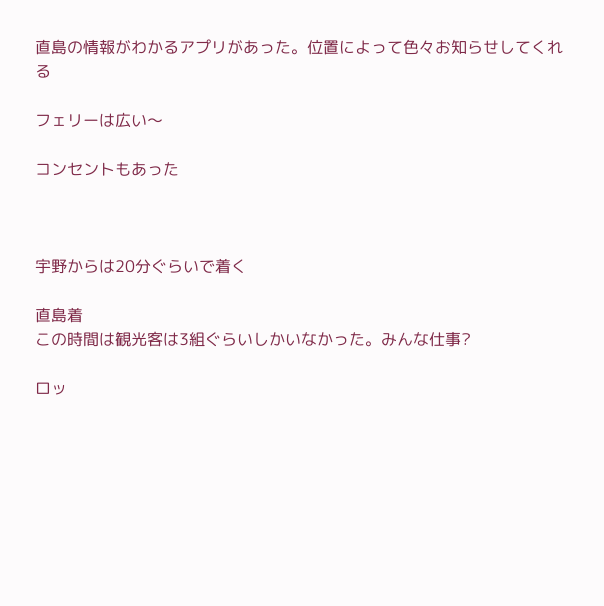直島の情報がわかるアプリがあった。位置によって色々お知らせしてくれる

フェリーは広い〜

コンセントもあった



宇野からは20分ぐらいで着く

直島着
この時間は観光客は3組ぐらいしかいなかった。みんな仕事?

ロッ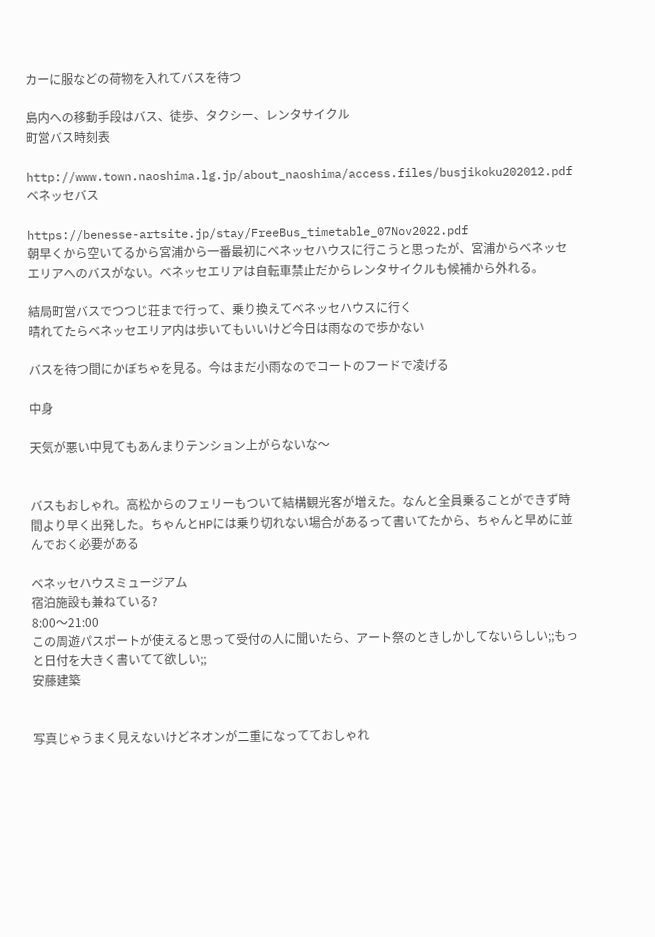カーに服などの荷物を入れてバスを待つ

島内への移動手段はバス、徒歩、タクシー、レンタサイクル
町営バス時刻表

http://www.town.naoshima.lg.jp/about_naoshima/access.files/busjikoku202012.pdf
ベネッセバス

https://benesse-artsite.jp/stay/FreeBus_timetable_07Nov2022.pdf
朝早くから空いてるから宮浦から一番最初にベネッセハウスに行こうと思ったが、宮浦からベネッセエリアへのバスがない。ベネッセエリアは自転車禁止だからレンタサイクルも候補から外れる。

結局町営バスでつつじ荘まで行って、乗り換えてベネッセハウスに行く
晴れてたらベネッセエリア内は歩いてもいいけど今日は雨なので歩かない

バスを待つ間にかぼちゃを見る。今はまだ小雨なのでコートのフードで凌げる

中身

天気が悪い中見てもあんまりテンション上がらないな〜


バスもおしゃれ。高松からのフェリーもついて結構観光客が増えた。なんと全員乗ることができず時間より早く出発した。ちゃんとHPには乗り切れない場合があるって書いてたから、ちゃんと早めに並んでおく必要がある

ベネッセハウスミュージアム
宿泊施設も兼ねている?
8:00〜21:00
この周遊パスポートが使えると思って受付の人に聞いたら、アート祭のときしかしてないらしい;;もっと日付を大きく書いてて欲しい;;
安藤建築


写真じゃうまく見えないけどネオンが二重になってておしゃれ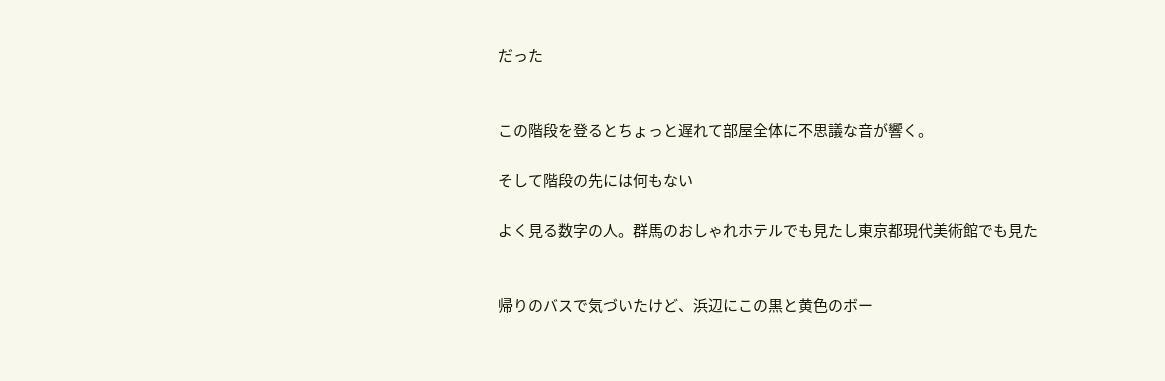だった


この階段を登るとちょっと遅れて部屋全体に不思議な音が響く。

そして階段の先には何もない

よく見る数字の人。群馬のおしゃれホテルでも見たし東京都現代美術館でも見た


帰りのバスで気づいたけど、浜辺にこの黒と黄色のボー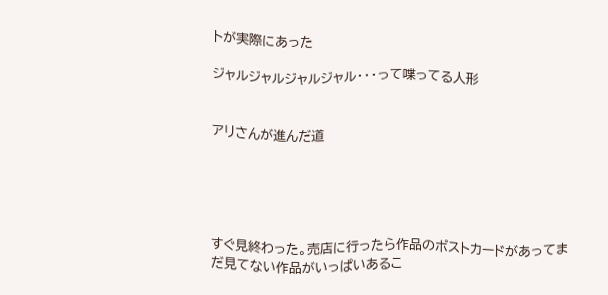トが実際にあった

ジャルジャルジャルジャル・・・って喋ってる人形


アリさんが進んだ道





すぐ見終わった。売店に行ったら作品のポストカードがあってまだ見てない作品がいっぱいあるこ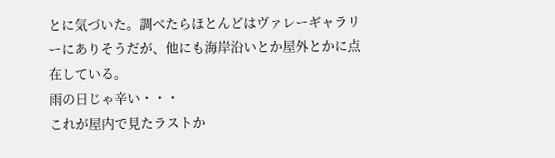とに気づいた。調べたらほとんどはヴァレーギャラリーにありそうだが、他にも海岸沿いとか屋外とかに点在している。
雨の日じゃ辛い・・・
これが屋内で見たラストか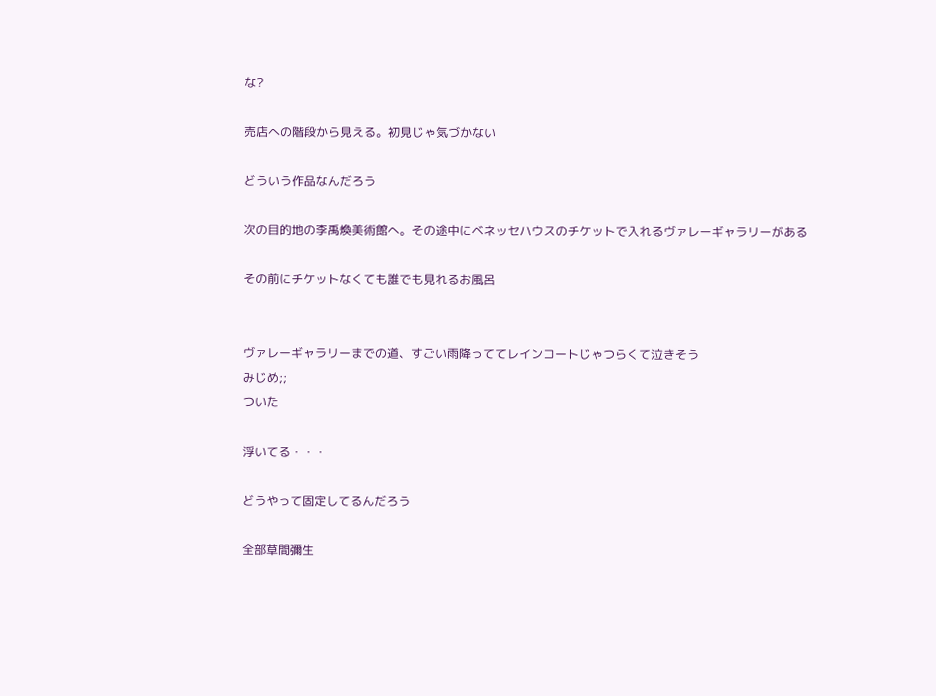な?

売店への階段から見える。初見じゃ気づかない

どういう作品なんだろう

次の目的地の李禹煥美術館へ。その途中にベネッセハウスのチケットで入れるヴァレーギャラリーがある

その前にチケットなくても誰でも見れるお風呂


ヴァレーギャラリーまでの道、すごい雨降っててレインコートじゃつらくて泣きそう
みじめ;;
ついた

浮いてる・・・

どうやって固定してるんだろう

全部草間彌生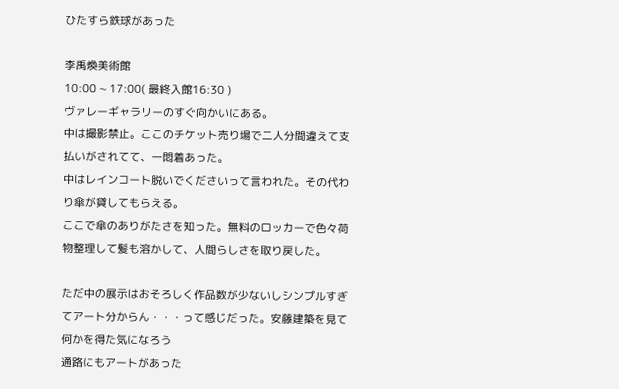ひたすら鉄球があった

李禹煥美術館
10:00 ~ 17:00( 最終入館16:30 )
ヴァレーギャラリーのすぐ向かいにある。
中は撮影禁止。ここのチケット売り場で二人分間違えて支払いがされてて、一悶着あった。
中はレインコート脱いでくださいって言われた。その代わり傘が貸してもらえる。
ここで傘のありがたさを知った。無料のロッカーで色々荷物整理して髪も溶かして、人間らしさを取り戻した。

ただ中の展示はおそろしく作品数が少ないしシンプルすぎてアート分からん・・・って感じだった。安藤建築を見て何かを得た気になろう
通路にもアートがあった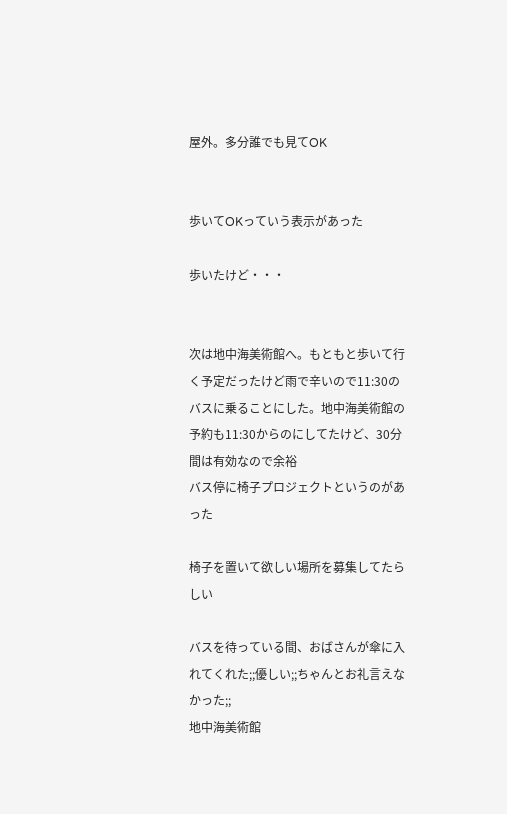屋外。多分誰でも見てOK


歩いてOKっていう表示があった

歩いたけど・・・


次は地中海美術館へ。もともと歩いて行く予定だったけど雨で辛いので11:30のバスに乗ることにした。地中海美術館の予約も11:30からのにしてたけど、30分間は有効なので余裕
バス停に椅子プロジェクトというのがあった

椅子を置いて欲しい場所を募集してたらしい

バスを待っている間、おばさんが傘に入れてくれた;;優しい;;ちゃんとお礼言えなかった;;
地中海美術館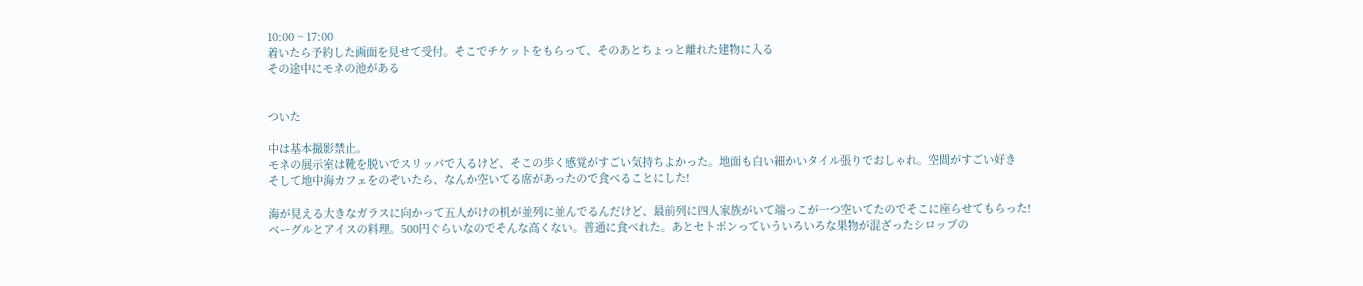10:00 ~ 17:00
着いたら予約した画面を見せて受付。そこでチケットをもらって、そのあとちょっと離れた建物に入る
その途中にモネの池がある


ついた

中は基本撮影禁止。
モネの展示室は靴を脱いでスリッパで入るけど、そこの歩く感覚がすごい気持ちよかった。地面も白い細かいタイル張りでおしゃれ。空間がすごい好き
そして地中海カフェをのぞいたら、なんか空いてる席があったので食べることにした!

海が見える大きなガラスに向かって五人がけの机が並列に並んでるんだけど、最前列に四人家族がいて端っこが一つ空いてたのでそこに座らせてもらった!
ベーグルとアイスの料理。500円ぐらいなのでそんな高くない。普通に食べれた。あとセトポンっていういろいろな果物が混ざったシロップの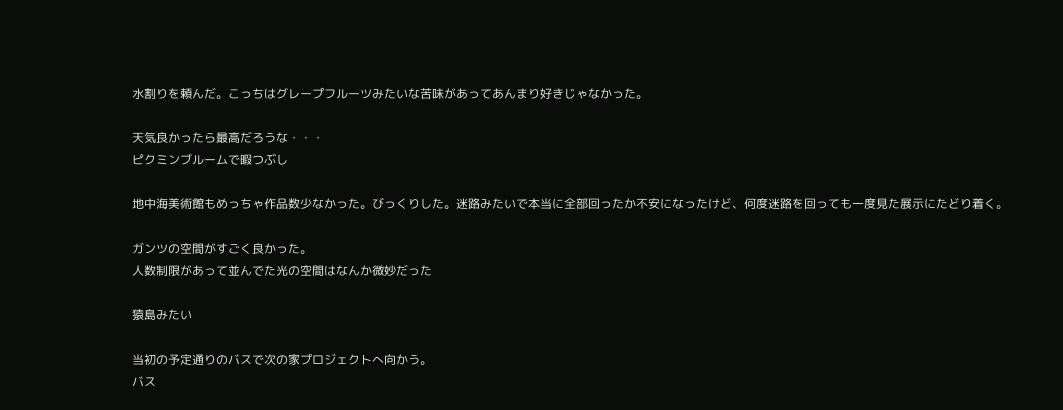水割りを頼んだ。こっちはグレープフルーツみたいな苦味があってあんまり好きじゃなかった。

天気良かったら最高だろうな・・・
ピクミンブルームで暇つぶし

地中海美術館もめっちゃ作品数少なかった。びっくりした。迷路みたいで本当に全部回ったか不安になったけど、何度迷路を回っても一度見た展示にたどり着く。

ガンツの空間がすごく良かった。
人数制限があって並んでた光の空間はなんか微妙だった

猿島みたい

当初の予定通りのバスで次の家プロジェクトへ向かう。
バス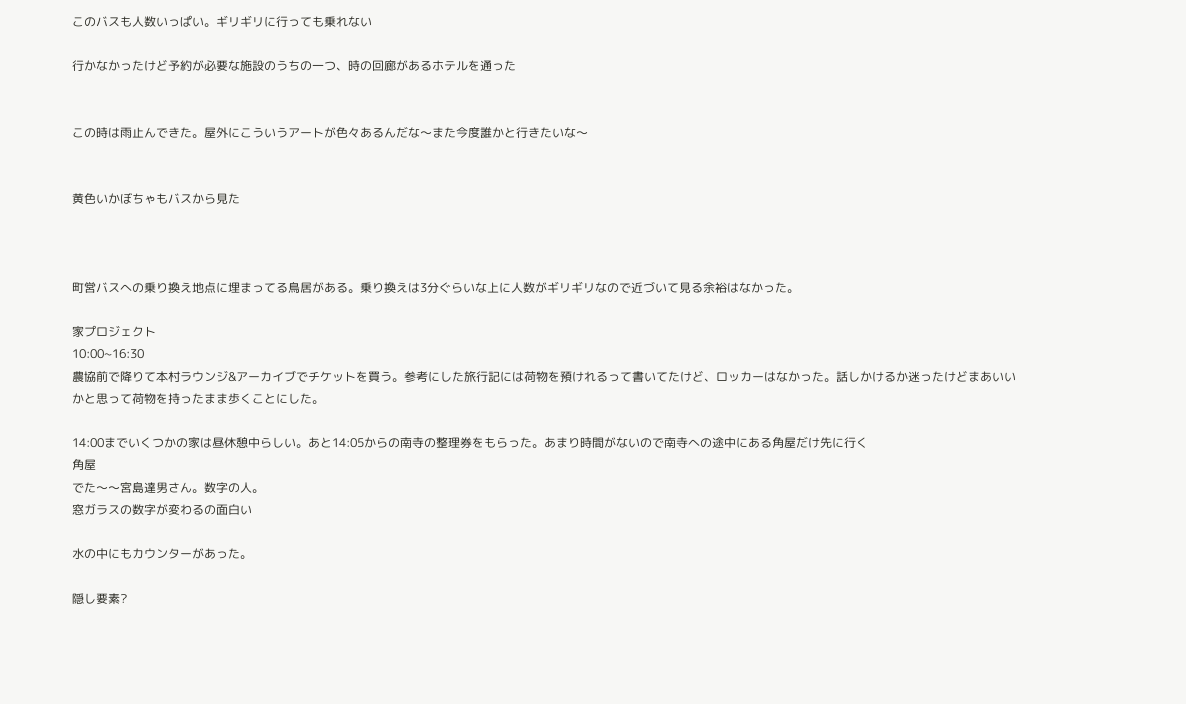このバスも人数いっぱい。ギリギリに行っても乗れない

行かなかったけど予約が必要な施設のうちの一つ、時の回廊があるホテルを通った


この時は雨止んできた。屋外にこういうアートが色々あるんだな〜また今度誰かと行きたいな〜


黄色いかぼちゃもバスから見た



町営バスへの乗り換え地点に埋まってる鳥居がある。乗り換えは3分ぐらいな上に人数がギリギリなので近づいて見る余裕はなかった。

家プロジェクト
10:00~16:30
農協前で降りて本村ラウンジ&アーカイブでチケットを買う。参考にした旅行記には荷物を預けれるって書いてたけど、ロッカーはなかった。話しかけるか迷ったけどまあいいかと思って荷物を持ったまま歩くことにした。

14:00までいくつかの家は昼休憩中らしい。あと14:05からの南寺の整理券をもらった。あまり時間がないので南寺への途中にある角屋だけ先に行く
角屋
でた〜〜宮島達男さん。数字の人。
窓ガラスの数字が変わるの面白い

水の中にもカウンターがあった。

隠し要素?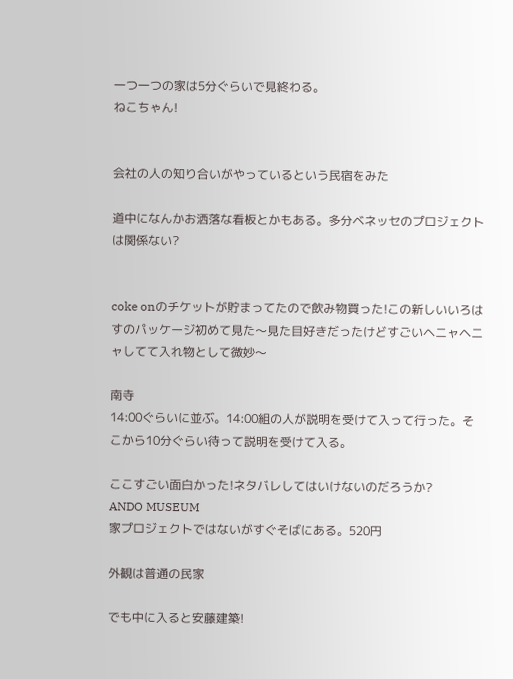一つ一つの家は5分ぐらいで見終わる。
ねこちゃん!


会社の人の知り合いがやっているという民宿をみた

道中になんかお洒落な看板とかもある。多分ベネッセのプロジェクトは関係ない?


coke onのチケットが貯まってたので飲み物買った!この新しいいろはすのパッケージ初めて見た〜見た目好きだったけどすごいヘニャヘニャしてて入れ物として微妙〜

南寺
14:00ぐらいに並ぶ。14:00組の人が説明を受けて入って行った。そこから10分ぐらい待って説明を受けて入る。

ここすごい面白かった!ネタバレしてはいけないのだろうか?
ANDO MUSEUM
家プロジェクトではないがすぐそばにある。520円

外観は普通の民家

でも中に入ると安藤建築!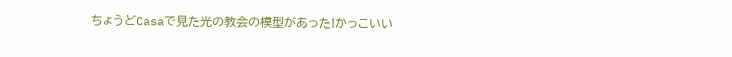ちょうどCasaで見た光の教会の模型があった!かっこいい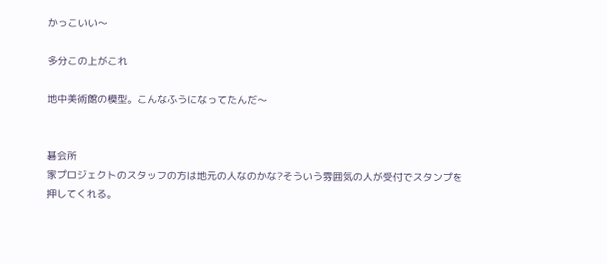かっこいい〜

多分この上がこれ

地中美術館の模型。こんなふうになってたんだ〜


碁会所
家プロジェクトのスタッフの方は地元の人なのかな?そういう雰囲気の人が受付でスタンプを押してくれる。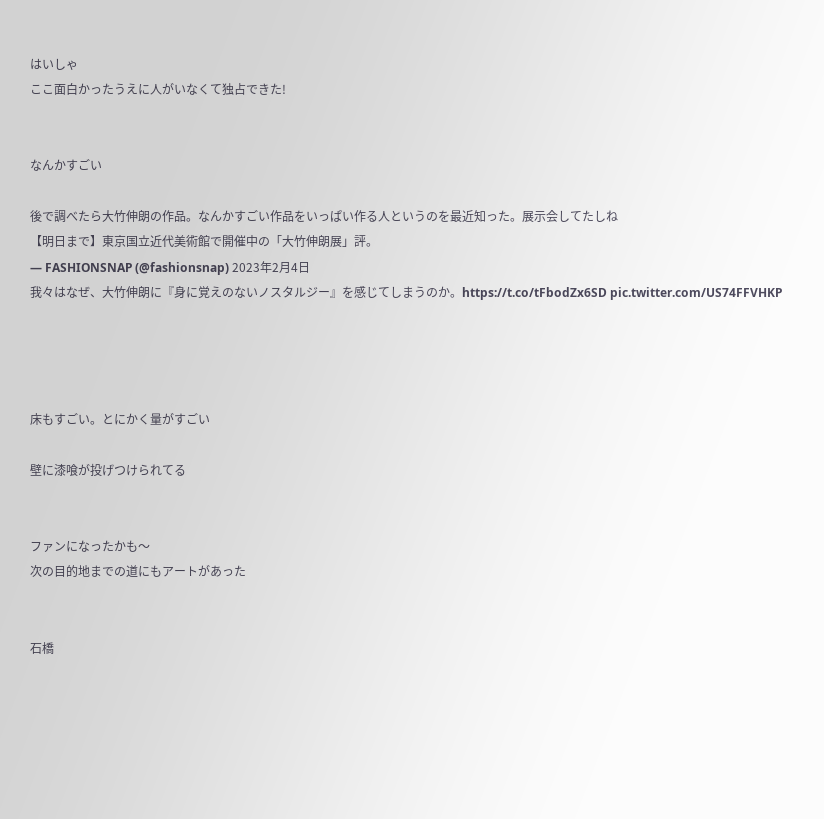はいしゃ
ここ面白かったうえに人がいなくて独占できた!


なんかすごい

後で調べたら大竹伸朗の作品。なんかすごい作品をいっぱい作る人というのを最近知った。展示会してたしね
【明日まで】東京国立近代美術館で開催中の「大竹伸朗展」評。
— FASHIONSNAP (@fashionsnap) 2023年2月4日
我々はなぜ、大竹伸朗に『身に覚えのないノスタルジー』を感じてしまうのか。https://t.co/tFbodZx6SD pic.twitter.com/US74FFVHKP




床もすごい。とにかく量がすごい

壁に漆喰が投げつけられてる


ファンになったかも〜
次の目的地までの道にもアートがあった


石橋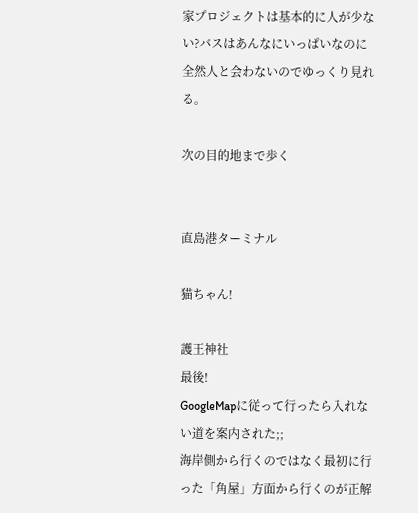家プロジェクトは基本的に人が少ない?バスはあんなにいっぱいなのに全然人と会わないのでゆっくり見れる。

次の目的地まで歩く


直島港ターミナル

猫ちゃん!

護王神社
最後!
GoogleMapに従って行ったら入れない道を案内された;;
海岸側から行くのではなく最初に行った「角屋」方面から行くのが正解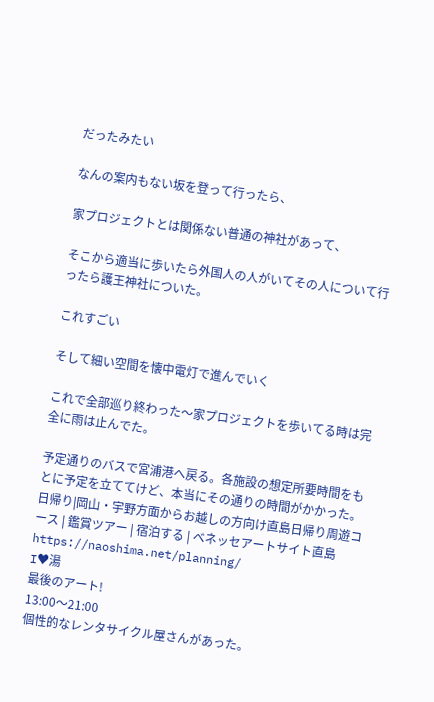だったみたい

なんの案内もない坂を登って行ったら、

家プロジェクトとは関係ない普通の神社があって、

そこから適当に歩いたら外国人の人がいてその人について行ったら護王神社についた。

これすごい

そして細い空間を懐中電灯で進んでいく

これで全部巡り終わった〜家プロジェクトを歩いてる時は完全に雨は止んでた。

予定通りのバスで宮浦港へ戻る。各施設の想定所要時間をもとに予定を立ててけど、本当にその通りの時間がかかった。
日帰り|岡山・宇野方面からお越しの方向け直島日帰り周遊コース | 鑑賞ツアー | 宿泊する | ベネッセアートサイト直島
https://naoshima.net/planning/
I♥湯
最後のアート!
13:00〜21:00
個性的なレンタサイクル屋さんがあった。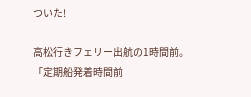ついた!

高松行きフェリー出航の1時間前。「定期船発着時間前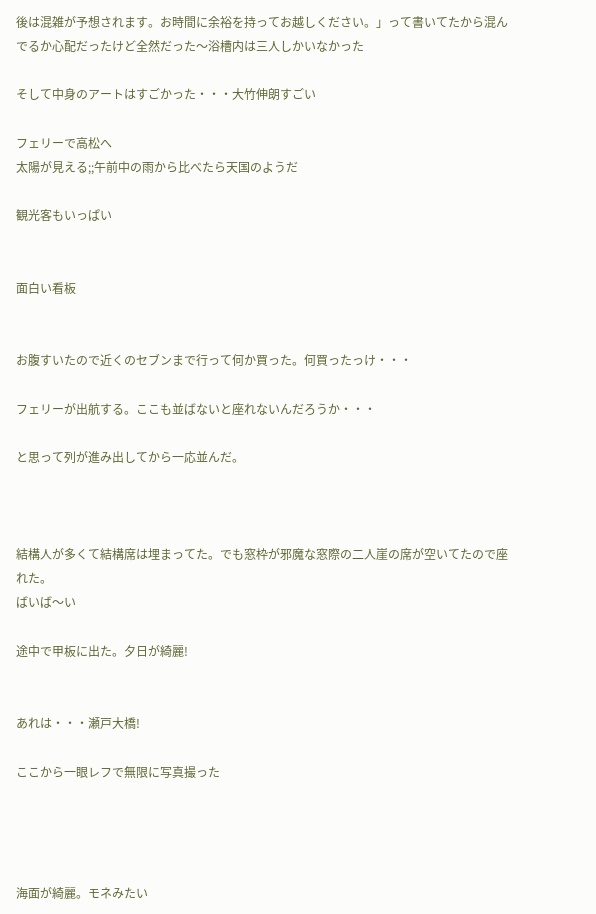後は混雑が予想されます。お時間に余裕を持ってお越しください。」って書いてたから混んでるか心配だったけど全然だった〜浴槽内は三人しかいなかった

そして中身のアートはすごかった・・・大竹伸朗すごい

フェリーで高松へ
太陽が見える;;午前中の雨から比べたら天国のようだ

観光客もいっぱい


面白い看板


お腹すいたので近くのセブンまで行って何か買った。何買ったっけ・・・

フェリーが出航する。ここも並ばないと座れないんだろうか・・・

と思って列が進み出してから一応並んだ。



結構人が多くて結構席は埋まってた。でも窓枠が邪魔な窓際の二人崖の席が空いてたので座れた。
ばいば〜い

途中で甲板に出た。夕日が綺麗!


あれは・・・瀬戸大橋!

ここから一眼レフで無限に写真撮った




海面が綺麗。モネみたい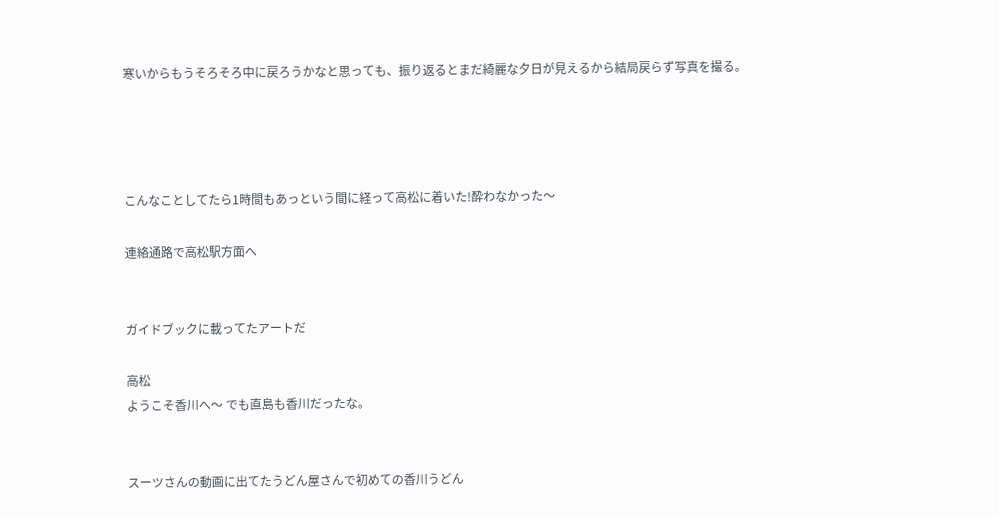寒いからもうそろそろ中に戻ろうかなと思っても、振り返るとまだ綺麗な夕日が見えるから結局戻らず写真を撮る。




こんなことしてたら1時間もあっという間に経って高松に着いた!酔わなかった〜

連絡通路で高松駅方面へ


ガイドブックに載ってたアートだ

高松
ようこそ香川へ〜 でも直島も香川だったな。


スーツさんの動画に出てたうどん屋さんで初めての香川うどん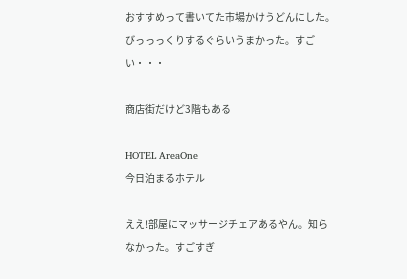おすすめって書いてた市場かけうどんにした。
びっっっくりするぐらいうまかった。すごい・・・

商店街だけど3階もある

HOTEL AreaOne
今日泊まるホテル

ええ!部屋にマッサージチェアあるやん。知らなかった。すごすぎ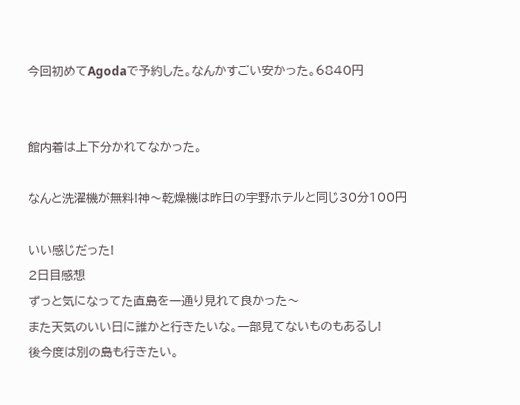今回初めてAgodaで予約した。なんかすごい安かった。6840円


館内着は上下分かれてなかった。

なんと洗濯機が無料!神〜乾燥機は昨日の宇野ホテルと同じ30分100円

いい感じだった!
2日目感想
ずっと気になってた直島を一通り見れて良かった〜
また天気のいい日に誰かと行きたいな。一部見てないものもあるし!
後今度は別の島も行きたい。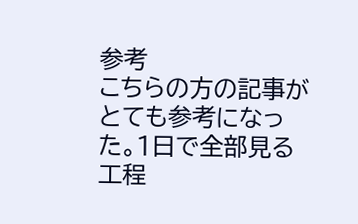参考
こちらの方の記事がとても参考になった。1日で全部見る工程